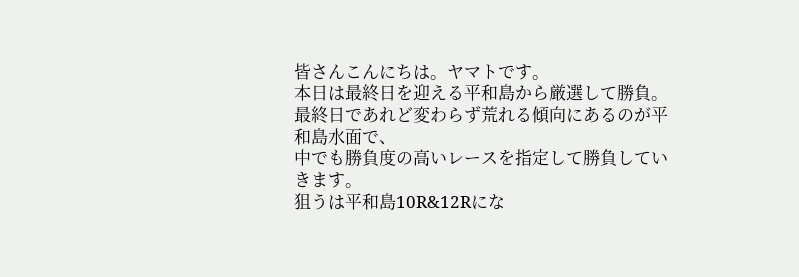皆さんこんにちは。ヤマトです。
本日は最終日を迎える平和島から厳選して勝負。
最終日であれど変わらず荒れる傾向にあるのが平和島水面で、
中でも勝負度の高いレースを指定して勝負していきます。
狙うは平和島10R&12Rにな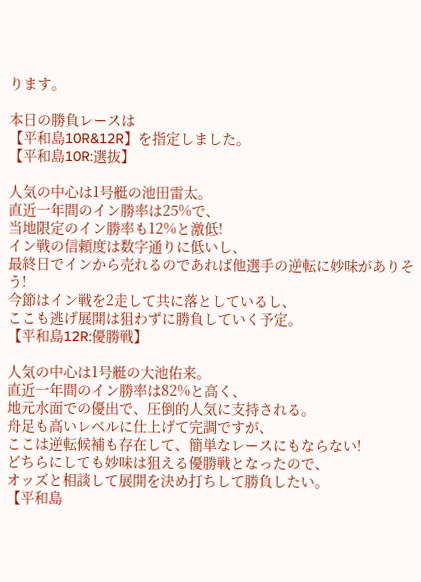ります。

本日の勝負レースは
【平和島10R&12R】を指定しました。
【平和島10R:選抜】

人気の中心は1号艇の池田雷太。
直近一年間のイン勝率は25%で、
当地限定のイン勝率も12%と激低!
イン戦の信頼度は数字通りに低いし、
最終日でインから売れるのであれば他選手の逆転に妙味がありそう!
今節はイン戦を2走して共に落としているし、
ここも逃げ展開は狙わずに勝負していく予定。
【平和島12R:優勝戦】

人気の中心は1号艇の大池佑来。
直近一年間のイン勝率は82%と高く、
地元水面での優出で、圧倒的人気に支持される。
舟足も高いレベルに仕上げて完調ですが、
ここは逆転候補も存在して、簡単なレースにもならない!
どちらにしても妙味は狙える優勝戦となったので、
オッズと相談して展開を決め打ちして勝負したい。
【平和島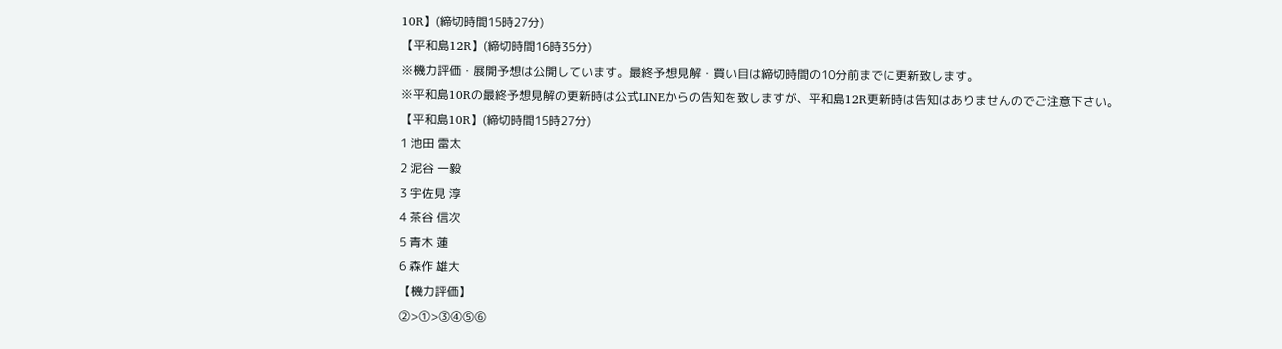10R】(締切時間15時27分)
【平和島12R】(締切時間16時35分)
※機力評価・展開予想は公開しています。最終予想見解・買い目は締切時間の10分前までに更新致します。
※平和島10Rの最終予想見解の更新時は公式LINEからの告知を致しますが、平和島12R更新時は告知はありませんのでご注意下さい。
【平和島10R】(締切時間15時27分)
1 池田 雷太
2 泥谷 一毅
3 宇佐見 淳
4 茶谷 信次
5 青木 蓮
6 森作 雄大
【機力評価】
②>①>③④⑤⑥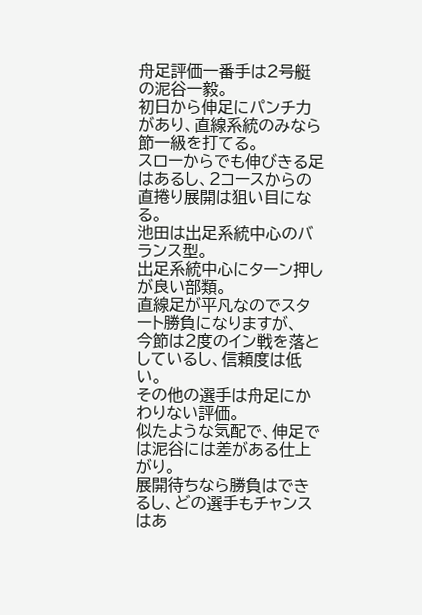舟足評価一番手は2号艇の泥谷一毅。
初日から伸足にパンチ力があり、直線系統のみなら節一級を打てる。
スローからでも伸びきる足はあるし、2コースからの直捲り展開は狙い目になる。
池田は出足系統中心のバランス型。
出足系統中心にターン押しが良い部類。
直線足が平凡なのでスタート勝負になりますが、
今節は2度のイン戦を落としているし、信頼度は低い。
その他の選手は舟足にかわりない評価。
似たような気配で、伸足では泥谷には差がある仕上がり。
展開待ちなら勝負はできるし、どの選手もチャンスはあ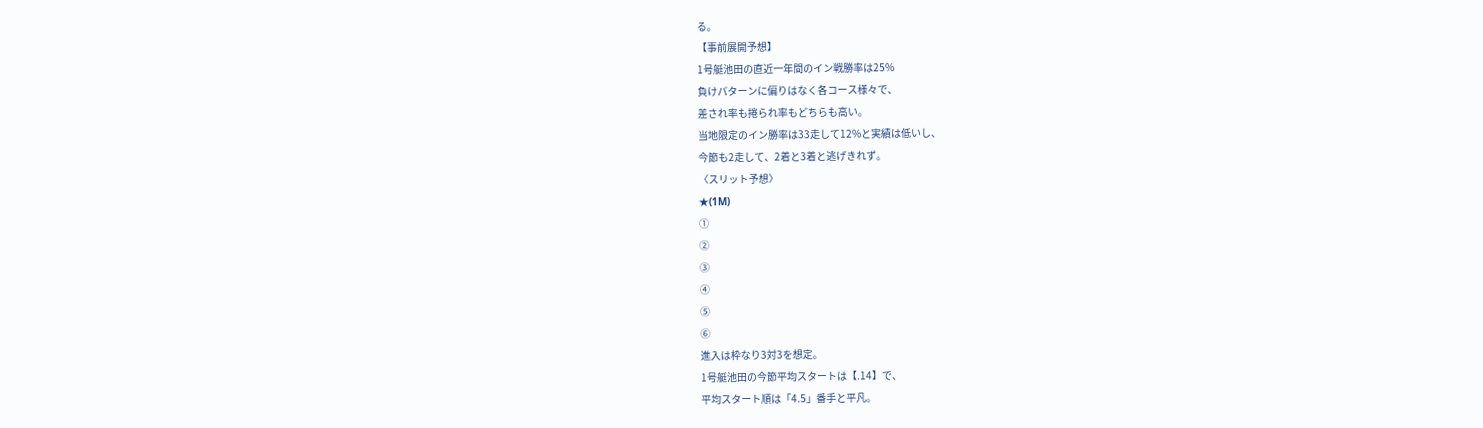る。
【事前展開予想】
1号艇池田の直近一年間のイン戦勝率は25%
負けパターンに偏りはなく各コース様々で、
差され率も捲られ率もどちらも高い。
当地限定のイン勝率は33走して12%と実績は低いし、
今節も2走して、2着と3着と逃げきれず。
〈スリット予想〉
★(1M)
①
②
③
④
⑤
⑥
進入は枠なり3対3を想定。
1号艇池田の今節平均スタートは【.14】で、
平均スタート順は「4.5」番手と平凡。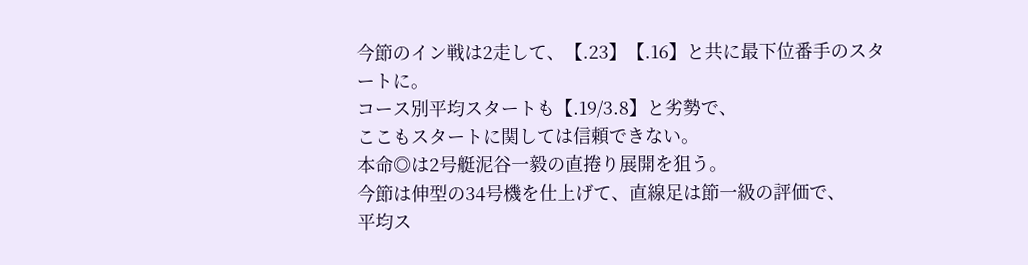今節のイン戦は2走して、【.23】【.16】と共に最下位番手のスタートに。
コース別平均スタートも【.19/3.8】と劣勢で、
ここもスタートに関しては信頼できない。
本命◎は2号艇泥谷一毅の直捲り展開を狙う。
今節は伸型の34号機を仕上げて、直線足は節一級の評価で、
平均ス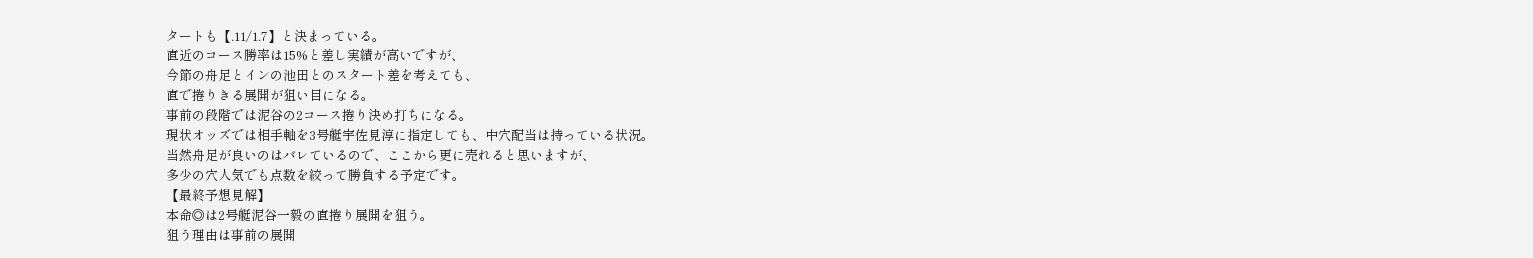タートも【.11/1.7】と決まっている。
直近のコース勝率は15%と差し実績が高いですが、
今節の舟足とインの池田とのスタート差を考えても、
直で捲りきる展開が狙い目になる。
事前の段階では泥谷の2コース捲り決め打ちになる。
現状オッズでは相手軸を3号艇宇佐見淳に指定しても、中穴配当は持っている状況。
当然舟足が良いのはバレているので、ここから更に売れると思いますが、
多少の穴人気でも点数を絞って勝負する予定です。
【最終予想見解】
本命◎は2号艇泥谷一毅の直捲り展開を狙う。
狙う理由は事前の展開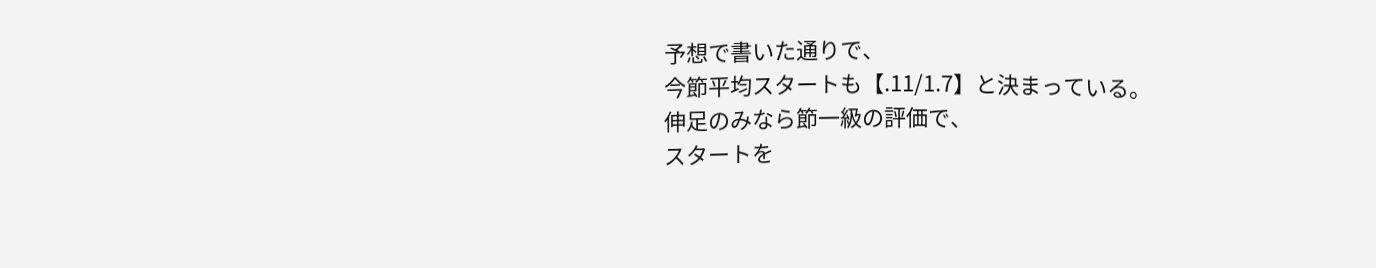予想で書いた通りで、
今節平均スタートも【.11/1.7】と決まっている。
伸足のみなら節一級の評価で、
スタートを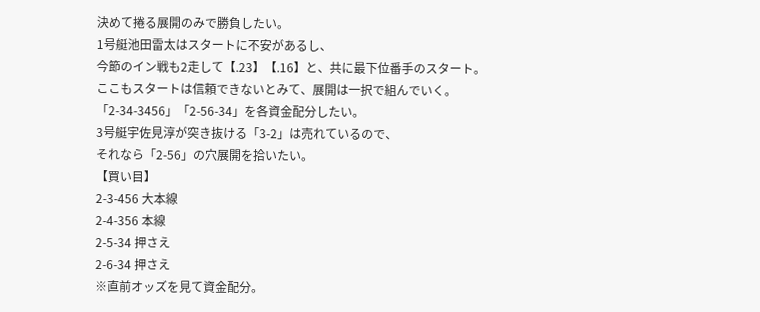決めて捲る展開のみで勝負したい。
1号艇池田雷太はスタートに不安があるし、
今節のイン戦も2走して【.23】【.16】と、共に最下位番手のスタート。
ここもスタートは信頼できないとみて、展開は一択で組んでいく。
「2-34-3456」「2-56-34」を各資金配分したい。
3号艇宇佐見淳が突き抜ける「3-2」は売れているので、
それなら「2-56」の穴展開を拾いたい。
【買い目】
2-3-456 大本線
2-4-356 本線
2-5-34 押さえ
2-6-34 押さえ
※直前オッズを見て資金配分。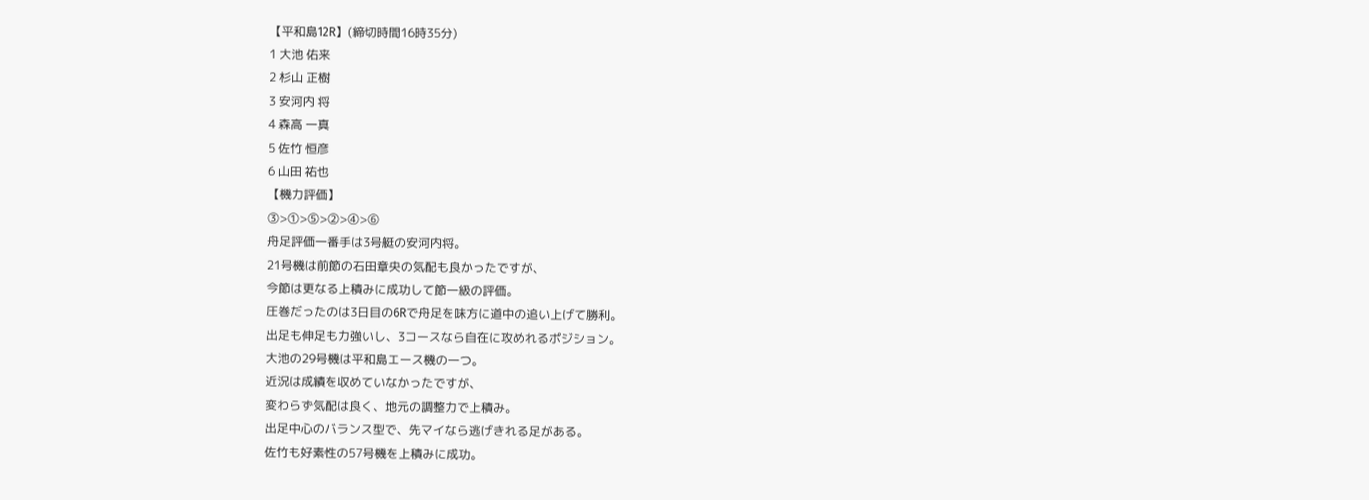【平和島12R】(締切時間16時35分)
1 大池 佑来
2 杉山 正樹
3 安河内 将
4 森高 一真
5 佐竹 恒彦
6 山田 祐也
【機力評価】
③>①>⑤>②>④>⑥
舟足評価一番手は3号艇の安河内将。
21号機は前節の石田章央の気配も良かったですが、
今節は更なる上積みに成功して節一級の評価。
圧巻だったのは3日目の6Rで舟足を味方に道中の追い上げて勝利。
出足も伸足も力強いし、3コースなら自在に攻めれるポジション。
大池の29号機は平和島エース機の一つ。
近況は成績を収めていなかったですが、
変わらず気配は良く、地元の調整力で上積み。
出足中心のバランス型で、先マイなら逃げきれる足がある。
佐竹も好素性の57号機を上積みに成功。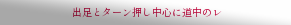出足とターン押し中心に道中のレ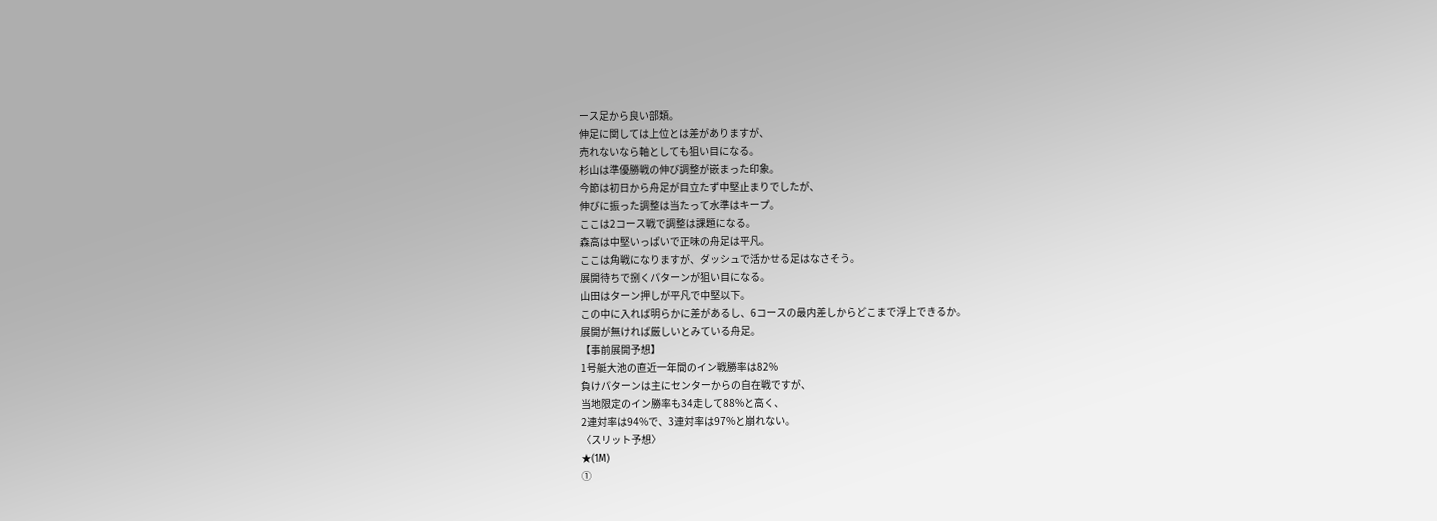ース足から良い部類。
伸足に関しては上位とは差がありますが、
売れないなら軸としても狙い目になる。
杉山は準優勝戦の伸び調整が嵌まった印象。
今節は初日から舟足が目立たず中堅止まりでしたが、
伸びに振った調整は当たって水準はキープ。
ここは2コース戦で調整は課題になる。
森高は中堅いっぱいで正味の舟足は平凡。
ここは角戦になりますが、ダッシュで活かせる足はなさそう。
展開待ちで捌くパターンが狙い目になる。
山田はターン押しが平凡で中堅以下。
この中に入れば明らかに差があるし、6コースの最内差しからどこまで浮上できるか。
展開が無ければ厳しいとみている舟足。
【事前展開予想】
1号艇大池の直近一年間のイン戦勝率は82%
負けパターンは主にセンターからの自在戦ですが、
当地限定のイン勝率も34走して88%と高く、
2連対率は94%で、3連対率は97%と崩れない。
〈スリット予想〉
★(1M)
①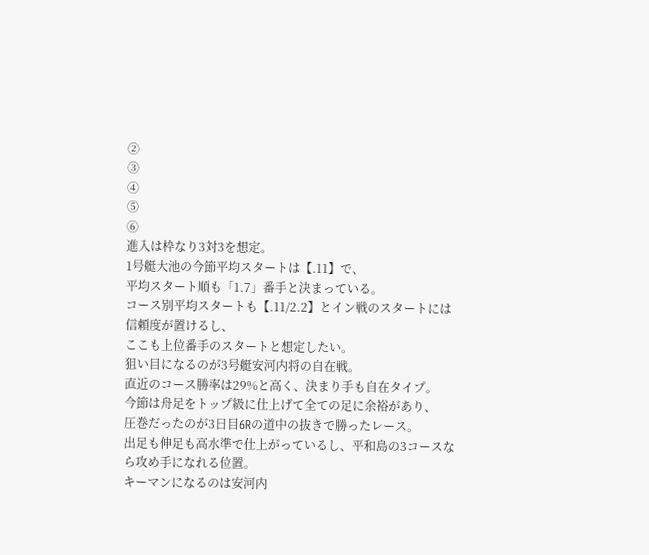②
③
④
⑤
⑥
進入は枠なり3対3を想定。
1号艇大池の今節平均スタートは【.11】で、
平均スタート順も「1.7」番手と決まっている。
コース別平均スタートも【.11/2.2】とイン戦のスタートには信頼度が置けるし、
ここも上位番手のスタートと想定したい。
狙い目になるのが3号艇安河内将の自在戦。
直近のコース勝率は29%と高く、決まり手も自在タイプ。
今節は舟足をトップ級に仕上げて全ての足に余裕があり、
圧巻だったのが3日目6Rの道中の抜きで勝ったレース。
出足も伸足も高水準で仕上がっているし、平和島の3コースなら攻め手になれる位置。
キーマンになるのは安河内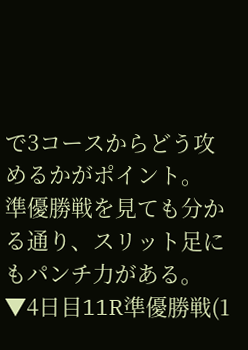で3コースからどう攻めるかがポイント。
準優勝戦を見ても分かる通り、スリット足にもパンチ力がある。
▼4日目11R準優勝戦(1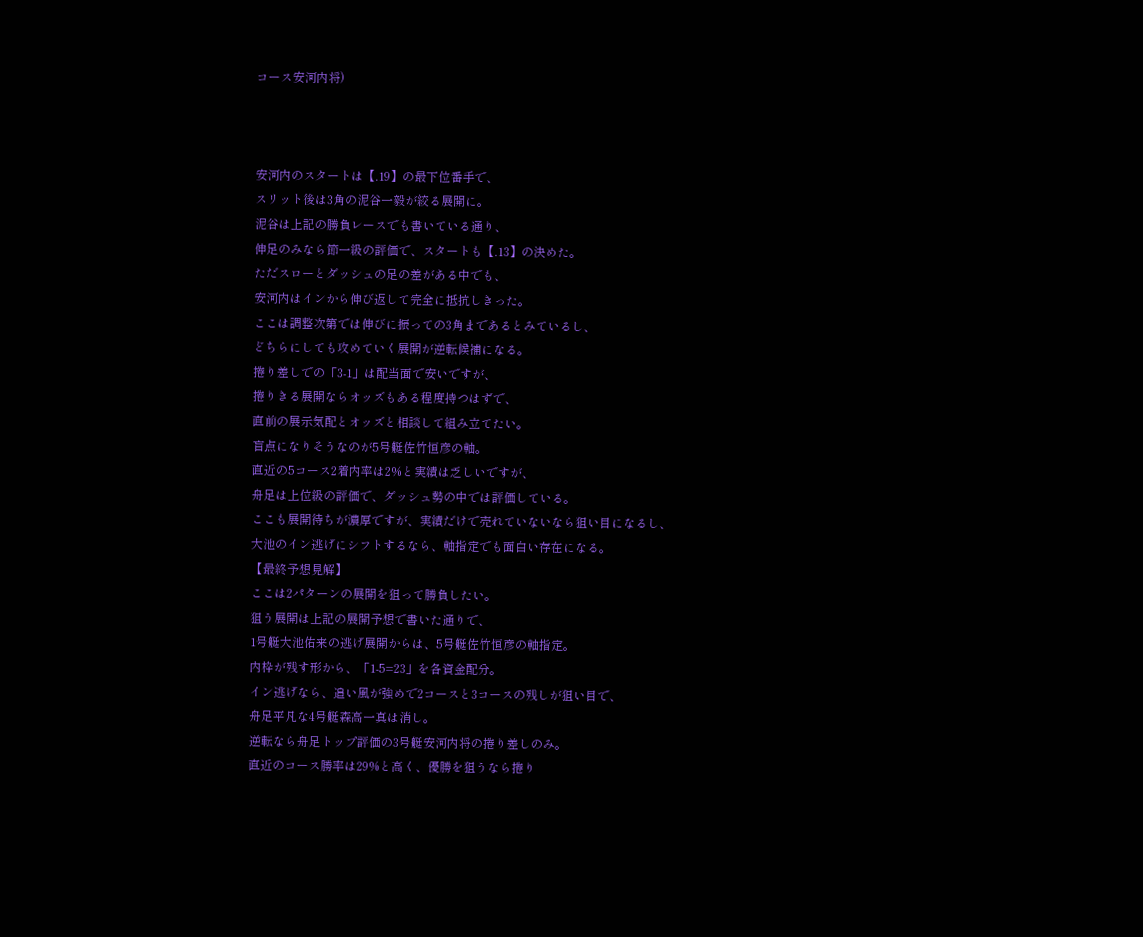コース安河内将)



安河内のスタートは【.19】の最下位番手で、
スリット後は3角の泥谷一毅が絞る展開に。
泥谷は上記の勝負レースでも書いている通り、
伸足のみなら節一級の評価で、スタートも【.13】の決めた。
ただスローとダッシュの足の差がある中でも、
安河内はインから伸び返して完全に抵抗しきった。
ここは調整次第では伸びに振っての3角まであるとみているし、
どちらにしても攻めていく展開が逆転候補になる。
捲り差しでの「3-1」は配当面で安いですが、
捲りきる展開ならオッズもある程度持つはずで、
直前の展示気配とオッズと相談して組み立てたい。
盲点になりそうなのが5号艇佐竹恒彦の軸。
直近の5コース2着内率は2%と実績は乏しいですが、
舟足は上位級の評価で、ダッシュ勢の中では評価している。
ここも展開待ちが濃厚ですが、実績だけで売れていないなら狙い目になるし、
大池のイン逃げにシフトするなら、軸指定でも面白い存在になる。
【最終予想見解】
ここは2パターンの展開を狙って勝負したい。
狙う展開は上記の展開予想で書いた通りで、
1号艇大池佑来の逃げ展開からは、5号艇佐竹恒彦の軸指定。
内枠が残す形から、「1-5=23」を各資金配分。
イン逃げなら、追い風が強めで2コースと3コースの残しが狙い目で、
舟足平凡な4号艇森高一真は消し。
逆転なら舟足トップ評価の3号艇安河内将の捲り差しのみ。
直近のコース勝率は29%と高く、優勝を狙うなら捲り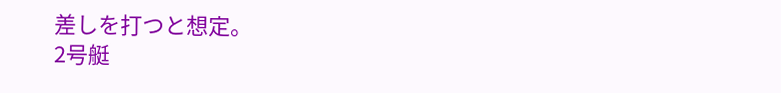差しを打つと想定。
2号艇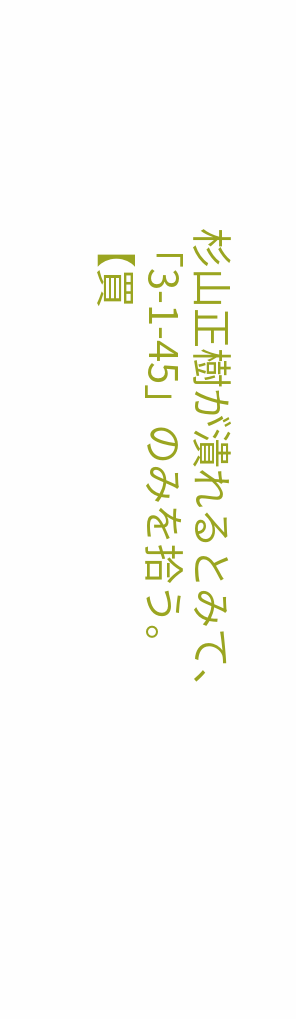杉山正樹が潰れるとみて、「3-1-45」のみを拾う。
【買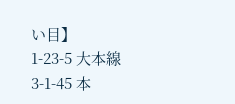い目】
1-23-5 大本線
3-1-45 本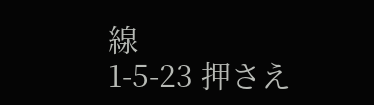線
1-5-23 押さえ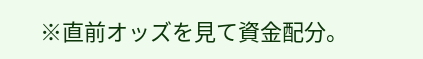※直前オッズを見て資金配分。